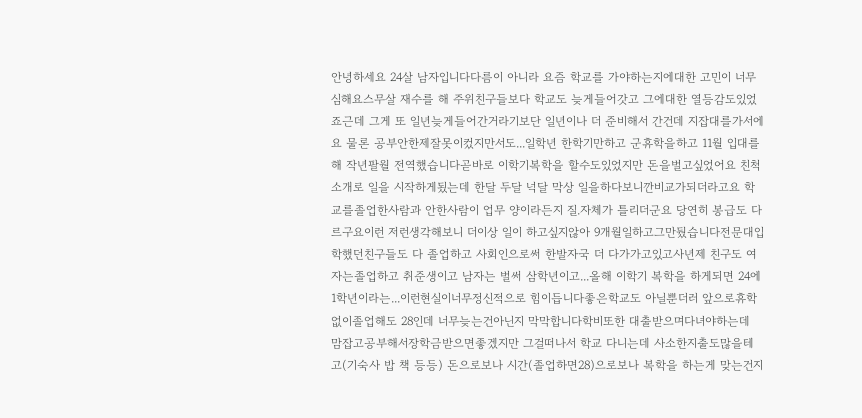안녕하세요 24살 남자입니다다름이 아니라 요즘 학교를 가야하는지에대한 고민이 너무심해요스무살 재수를 해 주위친구들보다 학교도 늦게들어갓고 그에대한 열등감도있었죠근데 그게 또 일년늦게들어간거라기보단 일년이나 더 준비해서 간건데 지잡대를가서에요 물론 공부안한제잘못이컸지만서도...일학년 한학기만하고 군휴학을하고 11월 입대를해 작년팔월 전역했습니다곧바로 이학기복학을 할수도있었지만 돈을벌고싶었어요 친척소개로 일을 시작하게됬는데 한달 두달 넉달 막상 일을하다보니깐비교가되더라고요 학교를졸업한사람과 안한사람이 업무 양이라든지 질.자체가 틀리더군요 당연히 봉급도 다르구요이런 저런생각해보니 더이상 일이 하고싶지않아 9개월일하고그만뒀습니다전문대입학했던친구들도 다 졸업하고 사회인으로써 한발자국 더 다가가고있고사년제 친구도 여자는졸업하고 취준생이고 남자는 벌써 삼학년이고...올해 이학기 복학을 하게되면 24에 1학년이라는...이런현실이너무정신적으로 힘이듭니다좋은학교도 아닐뿐더러 앞으로휴학없이졸업해도 28인데 너무늦는건아닌지 막막합니다학비또한 대출받으며다녀야하는데 맘잡고공부해서장학금받으면좋겠지만 그걸떠나서 학교 다니는데 사소한지출도많을테고(기숙사 밥 책 등등) 돈으로보나 시간(졸업하면28)으로보나 복학을 하는게 맞는건지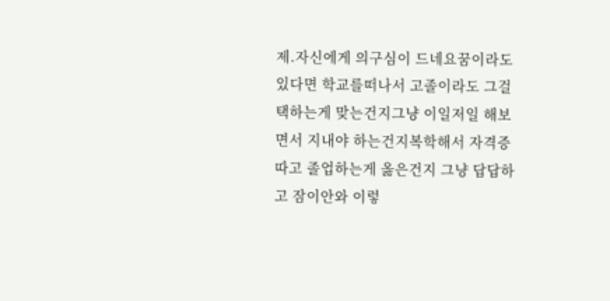제.자신에게 의구심이 드네요꿈이라도 있다면 학교를떠나서 고졸이라도 그걸 택하는게 맞는건지그냥 이일저일 해보면서 지내야 하는건지복학해서 자격증따고 졸업하는게 옳은건지 그냥 답답하고 잠이안와 이렇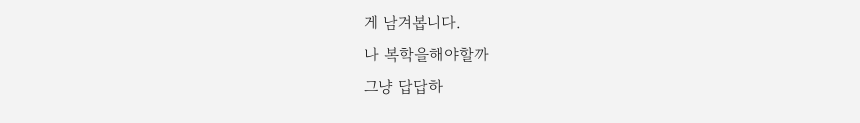게 남겨봅니다.
나 복학을해야할까
그냥 답답하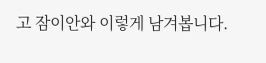고 잠이안와 이렇게 남겨봅니다.